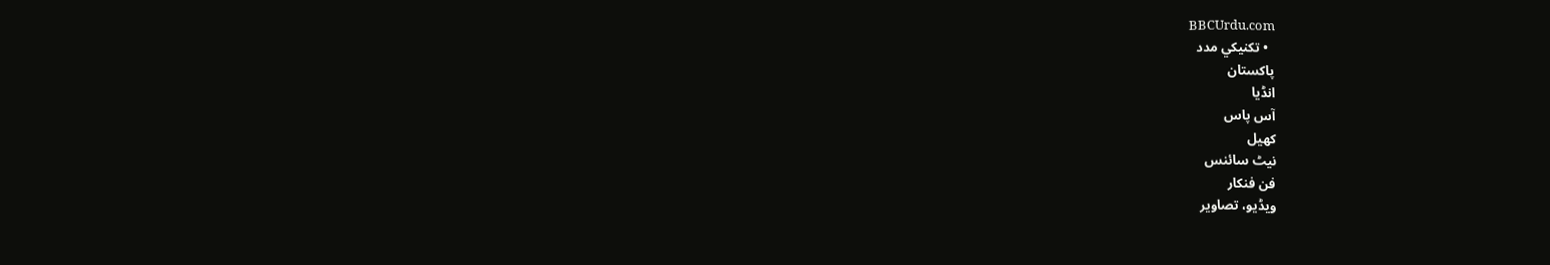BBCUrdu.com
  • تکنيکي مدد
پاکستان
انڈیا
آس پاس
کھیل
نیٹ سائنس
فن فنکار
ویڈیو، تصاویر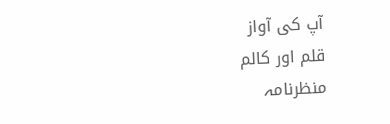آپ کی آواز
قلم اور کالم
منظرنامہ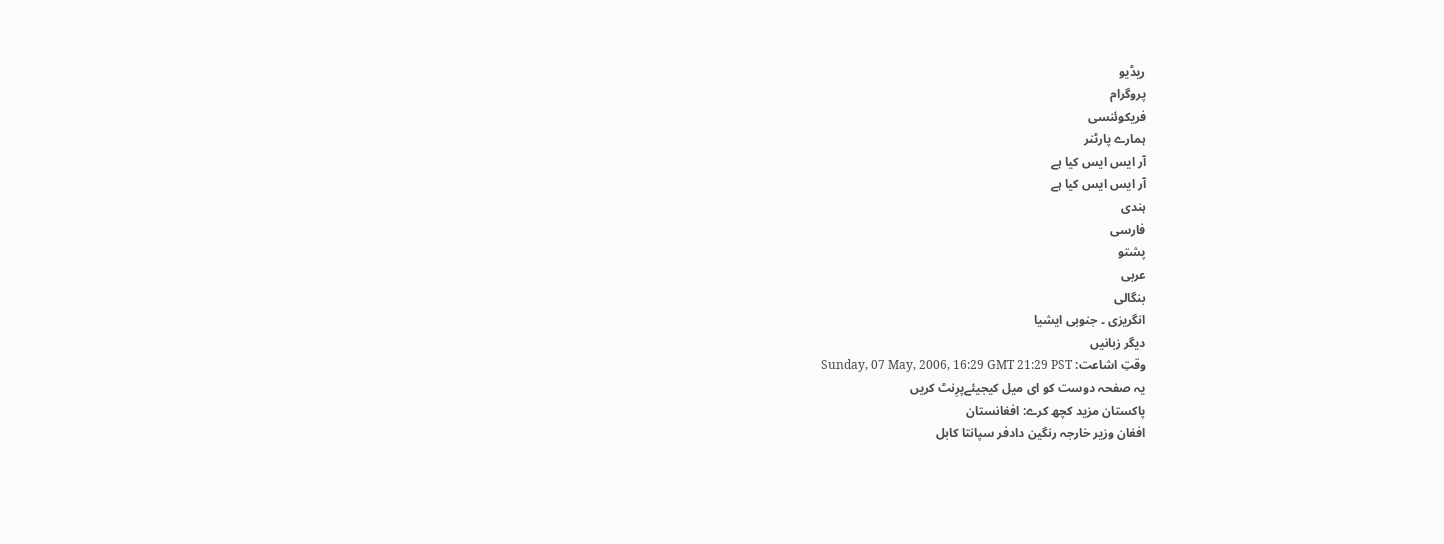ریڈیو
پروگرام
فریکوئنسی
ہمارے پارٹنر
آر ایس ایس کیا ہے
آر ایس ایس کیا ہے
ہندی
فارسی
پشتو
عربی
بنگالی
انگریزی ۔ جنوبی ایشیا
دیگر زبانیں
وقتِ اشاعت: Sunday, 07 May, 2006, 16:29 GMT 21:29 PST
یہ صفحہ دوست کو ای میل کیجیئےپرِنٹ کریں
پاکستان مزید کچھ کرے: افغانستان
افغان وزیر خارجہ رنگین دادفر سپانتا کابل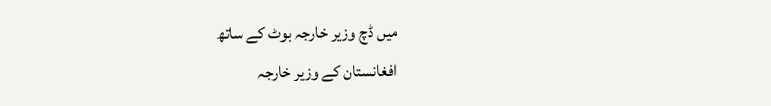میں ڈچ وزیر خارجہ بوٹ کے ساتھ
افغانستان کے وزیر خارجہ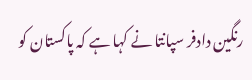رنگین دادفر سپانتا نے کہا ہے کہ پاکستان کو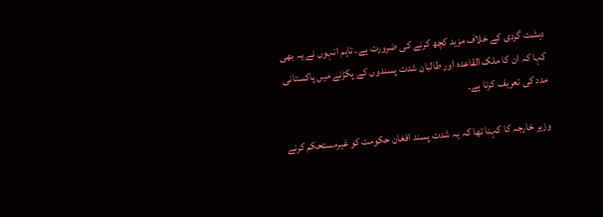دہشت گردی کے خلاف مزید کچھ کرنے کی ضرورت ہے۔ تاہم انہوں نے یہ بھی کہا کہ ان کا ملک القاعدہ اور طالبان شدت پسندوں کے پکڑنے میں پاکستانی مدد کی تعریف کرتا ہے۔

وزیر خارجہ کا کہنا تھا کہ یہ شدت پسند افغان حکومت کو غیرمستحکم کرنے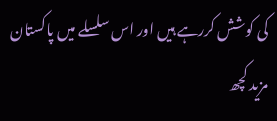کی کوشش کررہے ہیں اور اس سلسلے میں پاکستان مزید کچھ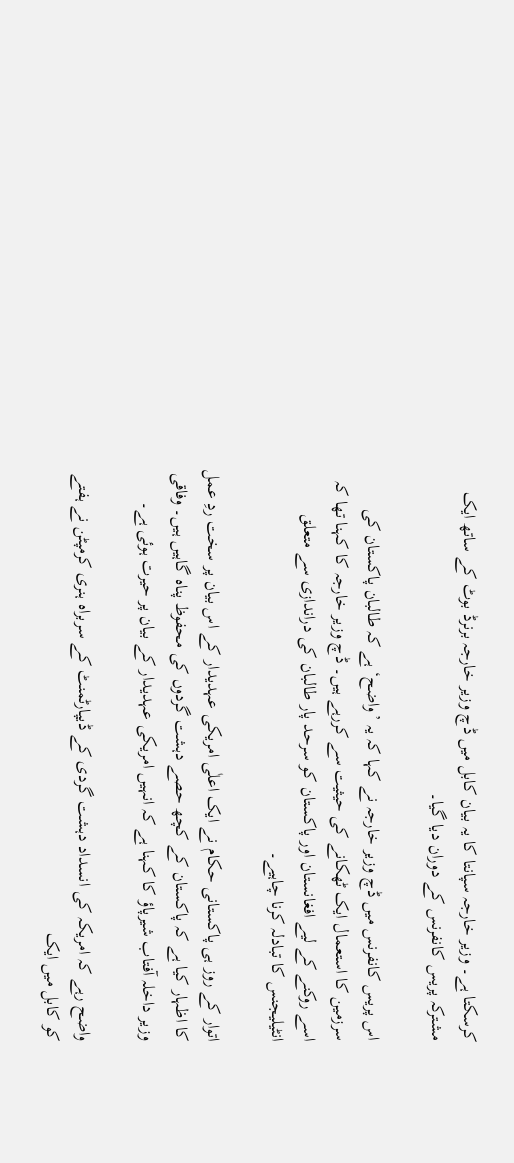کرسکتا ہے۔ وزیر خارجہ سپانتا کا یہ بیان کابل میں ڈچ وزیر خارجہ برنرڈ بوٹ کے ساتھ ایک مشترکہ پریس کانفرنس کے دوران دیا گیا۔

اس پریس کانفرنس میں ڈچ وزیر خارجہ نے کہا کہ یہ ’واضح‘ ہے کہ طالبان پاکستان کی سرزمین کا استعمال ایک ٹھکانے کی حیثیت سے کررہے ہیں۔ ڈچ وزیر خارجہ کا کہنا تھا کہ اسے روکنے کے لیے افغانستان اور پاکستان کو سرحد پار طالبان کی دراندازی سے متعلق انٹیلیجنس کا تبادلہ کرنا چاہیے۔

اتوار کے روز ہی پاکستانی حکام نے ایک اعلٰی امریکی عہدیدار کے اس بیان پر سخت ردِ عمل کا اظہار کیا ہے کہ پاکستان کے کچھ حصے دہشت گردوں کی محفوظ پناہ گاہیں ہیں۔ وفاقی وزیر داخلہ آفتاب شیرپاؤ کا کہنا ہے کہ انہیں امریکی عہدیدار کے بیان پر حیرت ہوئی ہے۔

واضح رہے کہ امریکہ کی انسداد دہشت گردی کے ڈیپارٹمنٹ کے سربراہ ہنری کرمپٹن نے ہفتے کو کابل میں ایک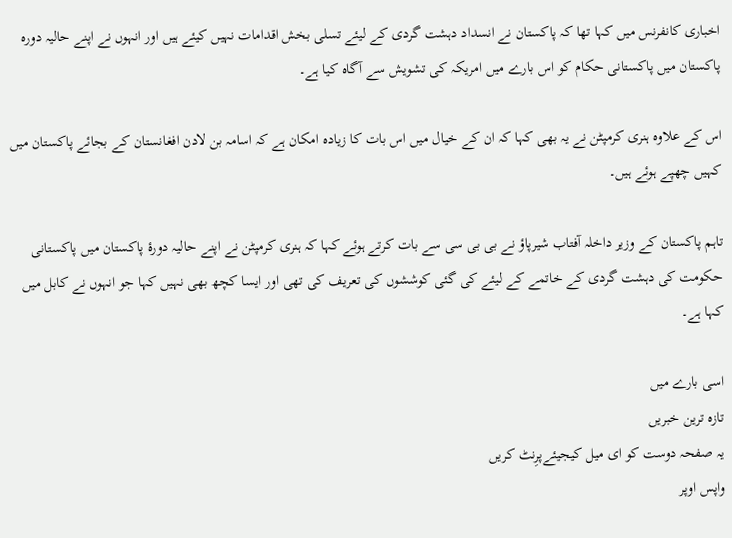اخباری کانفرنس میں کہا تھا کہ پاکستان نے انسداد دہشت گردی کے لیئے تسلی بخش اقدامات نہیں کیئے ہیں اور انہوں نے اپنے حالیہ دورہ پاکستان میں پاکستانی حکام کو اس بارے میں امریکہ کی تشویش سے آگاہ کیا ہے۔

اس کے علاوہ ہنری کرمپٹن نے یہ بھی کہا کہ ان کے خیال میں اس بات کا زیادہ امکان ہے کہ اسامہ بن لادن افغانستان کے بجائے پاکستان میں کہیں چھپے ہوئے ہیں۔

تاہم پاکستان کے وزیر داخلہ آفتاب شیرپاؤ نے بی بی سی سے بات کرتے ہوئے کہا کہ ہنری کرمپٹن نے اپنے حالیہ دورۂ پاکستان میں پاکستانی حکومت کی دہشت گردی کے خاتمے کے لیئے کی گئی کوششوں کی تعریف کی تھی اور ایسا کچھ بھی نہیں کہا جو انہوں نے کابل میں کہا ہے۔

اسی بارے میں
تازہ ترین خبریں
یہ صفحہ دوست کو ای میل کیجیئےپرِنٹ کریں
واپس اوپر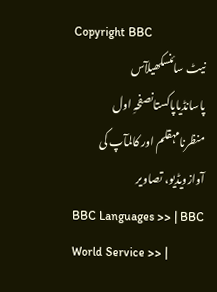Copyright BBC
نیٹ سائنسکھیلآس پاسانڈیاپاکستانصفحہِ اول
منظرنامہقلم اور کالمآپ کی آوازویڈیو، تصاویر
BBC Languages >> | BBC World Service >> |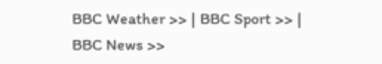BBC Weather >> | BBC Sport >> | BBC News >>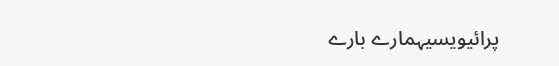پرائیویسیہمارے بارے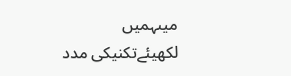میںہمیں لکھیئےتکنیکی مدد